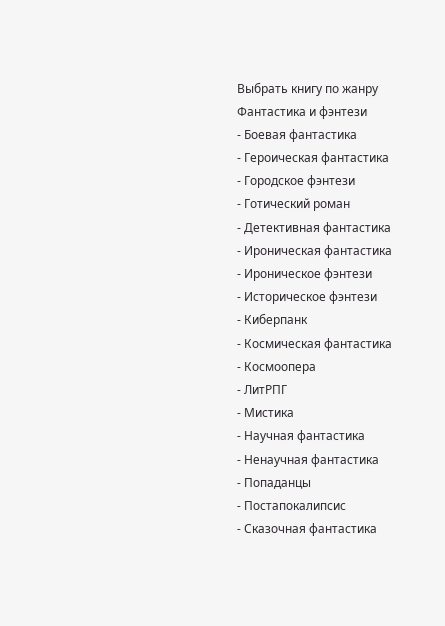Выбрать книгу по жанру
Фантастика и фэнтези
- Боевая фантастика
- Героическая фантастика
- Городское фэнтези
- Готический роман
- Детективная фантастика
- Ироническая фантастика
- Ироническое фэнтези
- Историческое фэнтези
- Киберпанк
- Космическая фантастика
- Космоопера
- ЛитРПГ
- Мистика
- Научная фантастика
- Ненаучная фантастика
- Попаданцы
- Постапокалипсис
- Сказочная фантастика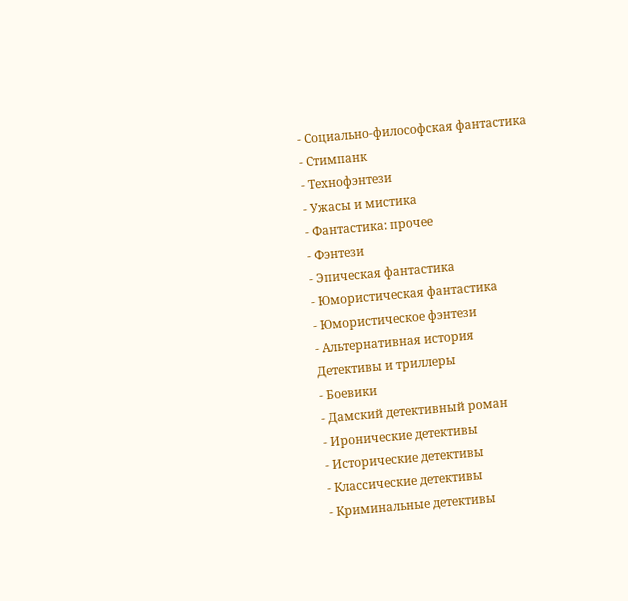- Социально-философская фантастика
- Стимпанк
- Технофэнтези
- Ужасы и мистика
- Фантастика: прочее
- Фэнтези
- Эпическая фантастика
- Юмористическая фантастика
- Юмористическое фэнтези
- Альтернативная история
Детективы и триллеры
- Боевики
- Дамский детективный роман
- Иронические детективы
- Исторические детективы
- Классические детективы
- Криминальные детективы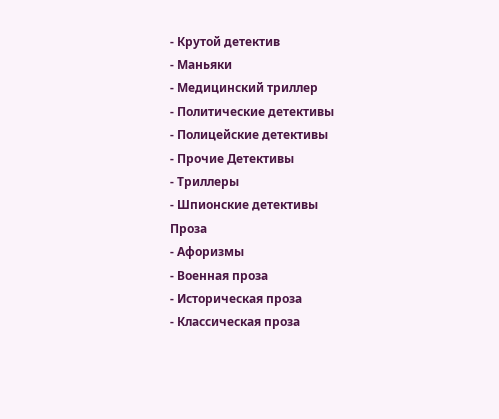- Крутой детектив
- Маньяки
- Медицинский триллер
- Политические детективы
- Полицейские детективы
- Прочие Детективы
- Триллеры
- Шпионские детективы
Проза
- Афоризмы
- Военная проза
- Историческая проза
- Классическая проза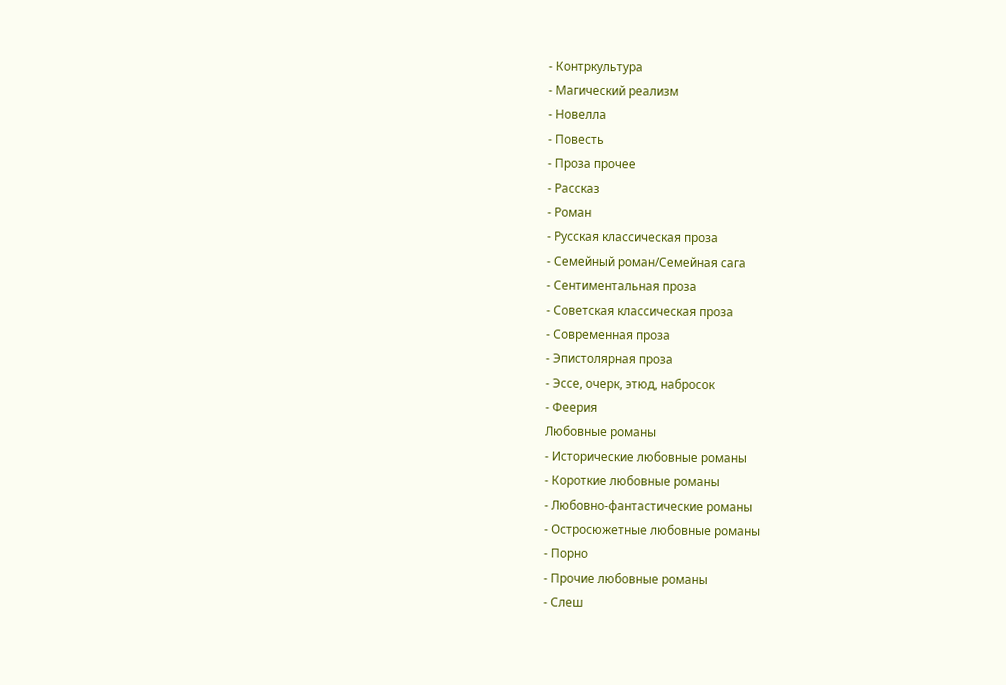- Контркультура
- Магический реализм
- Новелла
- Повесть
- Проза прочее
- Рассказ
- Роман
- Русская классическая проза
- Семейный роман/Семейная сага
- Сентиментальная проза
- Советская классическая проза
- Современная проза
- Эпистолярная проза
- Эссе, очерк, этюд, набросок
- Феерия
Любовные романы
- Исторические любовные романы
- Короткие любовные романы
- Любовно-фантастические романы
- Остросюжетные любовные романы
- Порно
- Прочие любовные романы
- Слеш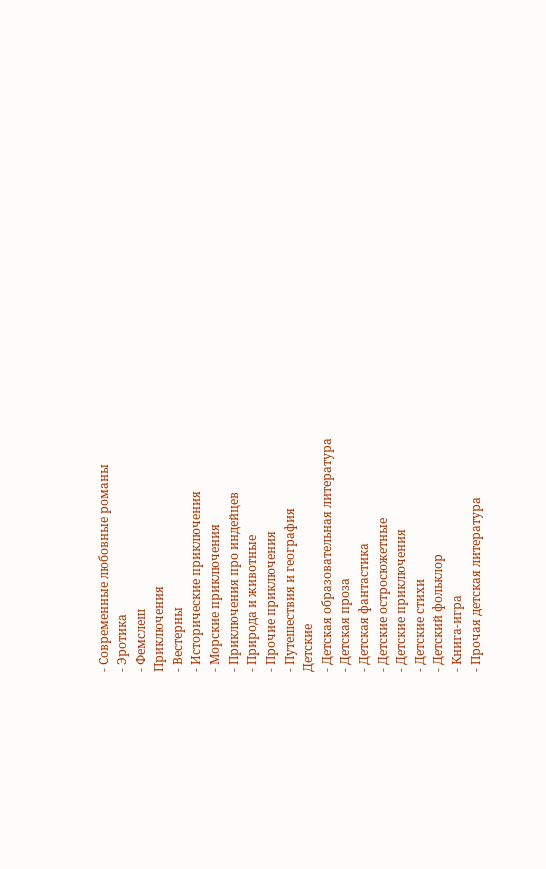- Современные любовные романы
- Эротика
- Фемслеш
Приключения
- Вестерны
- Исторические приключения
- Морские приключения
- Приключения про индейцев
- Природа и животные
- Прочие приключения
- Путешествия и география
Детские
- Детская образовательная литература
- Детская проза
- Детская фантастика
- Детские остросюжетные
- Детские приключения
- Детские стихи
- Детский фольклор
- Книга-игра
- Прочая детская литература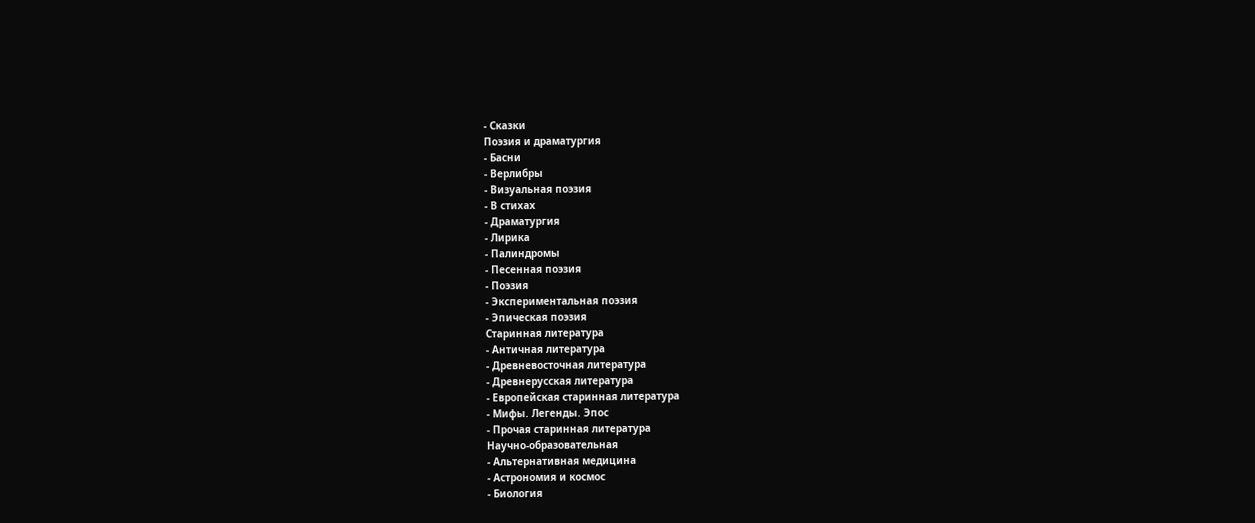- Сказки
Поэзия и драматургия
- Басни
- Верлибры
- Визуальная поэзия
- В стихах
- Драматургия
- Лирика
- Палиндромы
- Песенная поэзия
- Поэзия
- Экспериментальная поэзия
- Эпическая поэзия
Старинная литература
- Античная литература
- Древневосточная литература
- Древнерусская литература
- Европейская старинная литература
- Мифы. Легенды. Эпос
- Прочая старинная литература
Научно-образовательная
- Альтернативная медицина
- Астрономия и космос
- Биология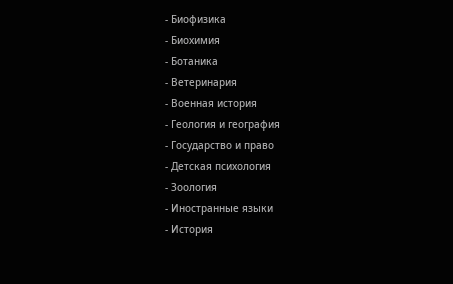- Биофизика
- Биохимия
- Ботаника
- Ветеринария
- Военная история
- Геология и география
- Государство и право
- Детская психология
- Зоология
- Иностранные языки
- История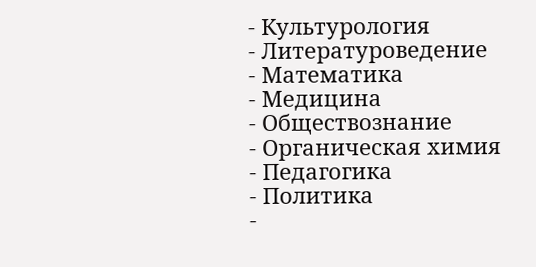- Культурология
- Литературоведение
- Математика
- Медицина
- Обществознание
- Органическая химия
- Педагогика
- Политика
-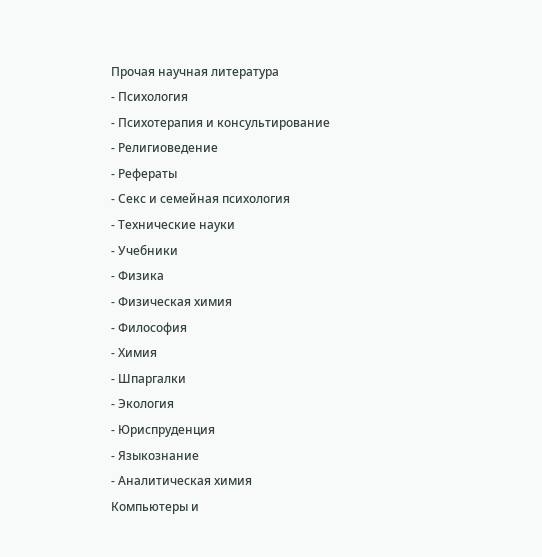Прочая научная литература
- Психология
- Психотерапия и консультирование
- Религиоведение
- Рефераты
- Секс и семейная психология
- Технические науки
- Учебники
- Физика
- Физическая химия
- Философия
- Химия
- Шпаргалки
- Экология
- Юриспруденция
- Языкознание
- Аналитическая химия
Компьютеры и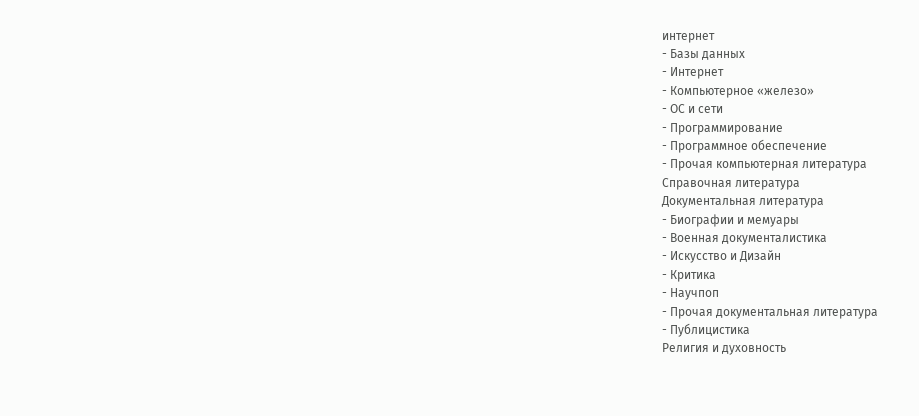интернет
- Базы данных
- Интернет
- Компьютерное «железо»
- ОС и сети
- Программирование
- Программное обеспечение
- Прочая компьютерная литература
Справочная литература
Документальная литература
- Биографии и мемуары
- Военная документалистика
- Искусство и Дизайн
- Критика
- Научпоп
- Прочая документальная литература
- Публицистика
Религия и духовность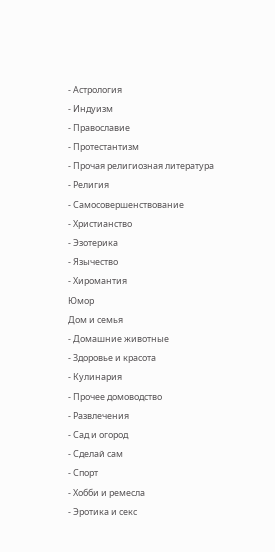- Астрология
- Индуизм
- Православие
- Протестантизм
- Прочая религиозная литература
- Религия
- Самосовершенствование
- Христианство
- Эзотерика
- Язычество
- Хиромантия
Юмор
Дом и семья
- Домашние животные
- Здоровье и красота
- Кулинария
- Прочее домоводство
- Развлечения
- Сад и огород
- Сделай сам
- Спорт
- Хобби и ремесла
- Эротика и секс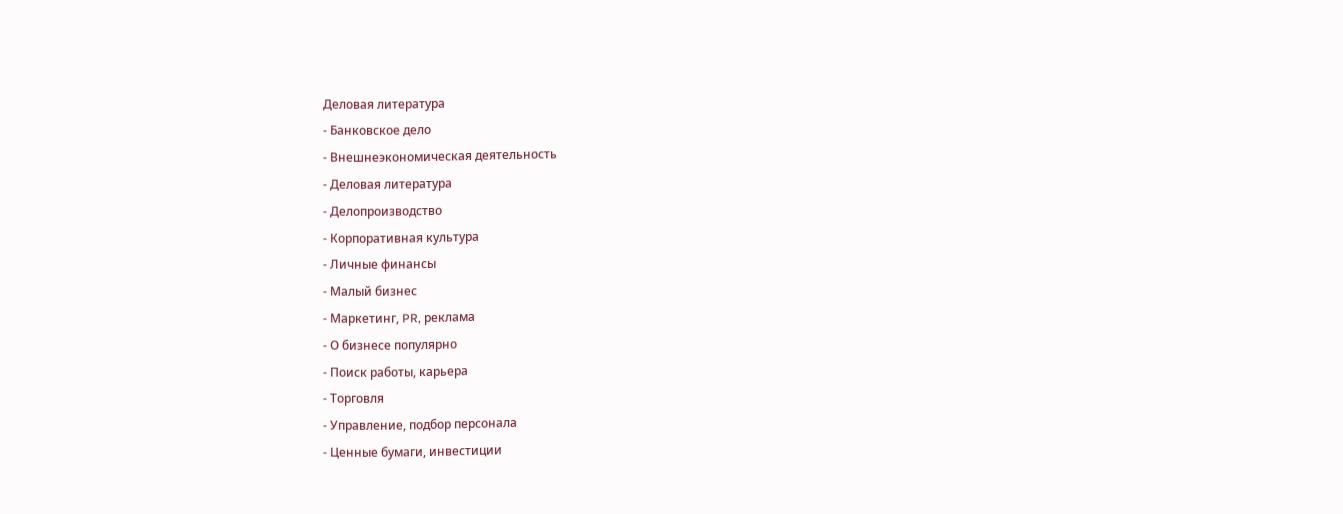Деловая литература
- Банковское дело
- Внешнеэкономическая деятельность
- Деловая литература
- Делопроизводство
- Корпоративная культура
- Личные финансы
- Малый бизнес
- Маркетинг, PR, реклама
- О бизнесе популярно
- Поиск работы, карьера
- Торговля
- Управление, подбор персонала
- Ценные бумаги, инвестиции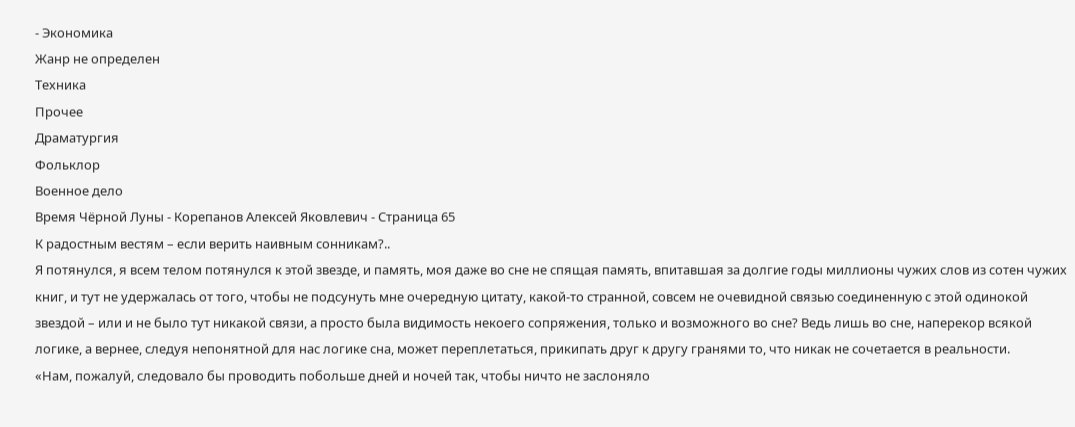- Экономика
Жанр не определен
Техника
Прочее
Драматургия
Фольклор
Военное дело
Время Чёрной Луны - Корепанов Алексей Яковлевич - Страница 65
К радостным вестям – если верить наивным сонникам?..
Я потянулся, я всем телом потянулся к этой звезде, и память, моя даже во сне не спящая память, впитавшая за долгие годы миллионы чужих слов из сотен чужих книг, и тут не удержалась от того, чтобы не подсунуть мне очередную цитату, какой-то странной, совсем не очевидной связью соединенную с этой одинокой звездой – или и не было тут никакой связи, а просто была видимость некоего сопряжения, только и возможного во сне? Ведь лишь во сне, наперекор всякой логике, а вернее, следуя непонятной для нас логике сна, может переплетаться, прикипать друг к другу гранями то, что никак не сочетается в реальности.
«Нам, пожалуй, следовало бы проводить побольше дней и ночей так, чтобы ничто не заслоняло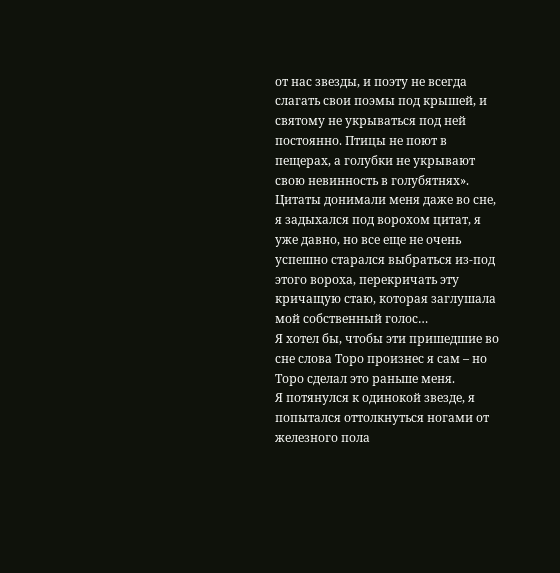от нас звезды, и поэту не всегда слагать свои поэмы под крышей, и святому не укрываться под ней постоянно. Птицы не поют в пещерах, а голубки не укрывают свою невинность в голубятнях».
Цитаты донимали меня даже во сне, я задыхался под ворохом цитат, я уже давно, но все еще не очень успешно старался выбраться из-под этого вороха, перекричать эту кричащую стаю, которая заглушала мой собственный голос…
Я хотел бы, чтобы эти пришедшие во сне слова Торо произнес я сам – но Торо сделал это раньше меня.
Я потянулся к одинокой звезде, я попытался оттолкнуться ногами от железного пола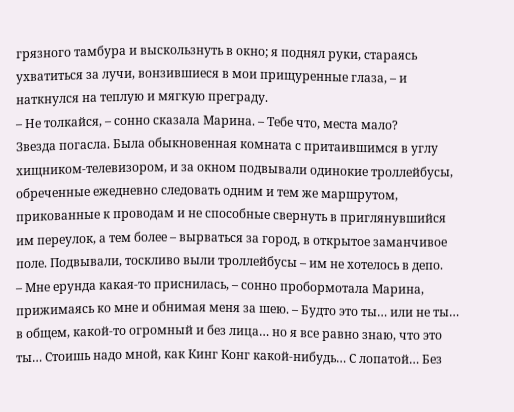грязного тамбура и выскользнуть в окно; я поднял руки, стараясь ухватиться за лучи, вонзившиеся в мои прищуренные глаза, – и наткнулся на теплую и мягкую преграду.
– Не толкайся, – сонно сказала Марина. – Тебе что, места мало?
Звезда погасла. Была обыкновенная комната с притаившимся в углу хищником-телевизором, и за окном подвывали одинокие троллейбусы, обреченные ежедневно следовать одним и тем же маршрутом, прикованные к проводам и не способные свернуть в приглянувшийся им переулок, а тем более – вырваться за город, в открытое заманчивое поле. Подвывали, тоскливо выли троллейбусы – им не хотелось в депо.
– Мне ерунда какая-то приснилась, – сонно пробормотала Марина, прижимаясь ко мне и обнимая меня за шею. – Будто это ты… или не ты… в общем, какой-то огромный и без лица… но я все равно знаю, что это ты… Стоишь надо мной, как Кинг Конг какой-нибудь… С лопатой… Без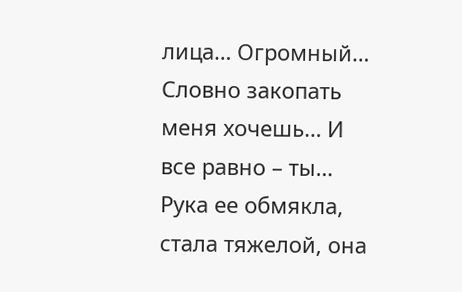лица… Огромный… Словно закопать меня хочешь… И все равно – ты…
Рука ее обмякла, стала тяжелой, она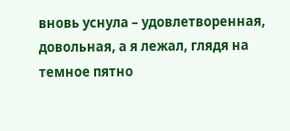вновь уснула – удовлетворенная, довольная, а я лежал, глядя на темное пятно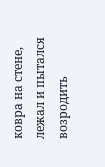ковра на стене, лежал и пытался возродить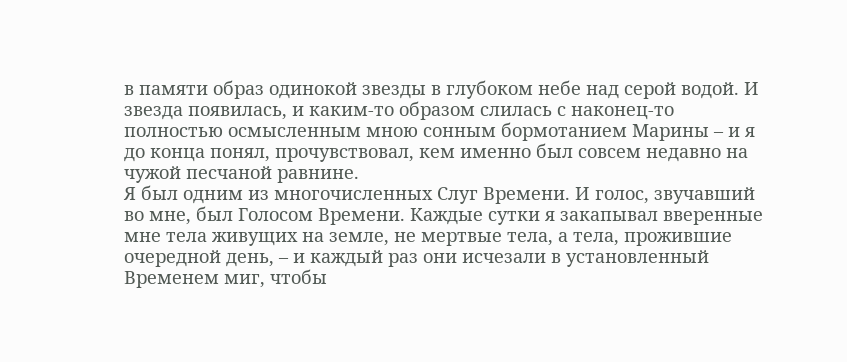в памяти образ одинокой звезды в глубоком небе над серой водой. И звезда появилась, и каким-то образом слилась с наконец-то полностью осмысленным мною сонным бормотанием Марины – и я до конца понял, прочувствовал, кем именно был совсем недавно на чужой песчаной равнине.
Я был одним из многочисленных Слуг Времени. И голос, звучавший во мне, был Голосом Времени. Каждые сутки я закапывал вверенные мне тела живущих на земле, не мертвые тела, а тела, прожившие очередной день, – и каждый раз они исчезали в установленный Временем миг, чтобы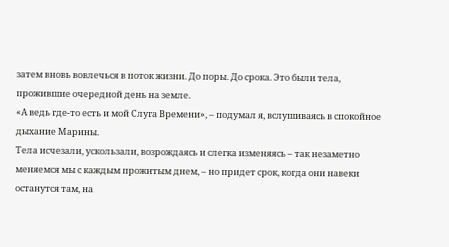затем вновь вовлечься в поток жизни. До поры. До срока. Это были тела, прожившие очередной день на земле.
«А ведь где-то есть и мой Слуга Времени», – подумал я, вслушиваясь в спокойное дыхание Марины.
Тела исчезали, ускользали, возрождаясь и слегка изменяясь – так незаметно меняемся мы с каждым прожитым днем, – но придет срок, когда они навеки останутся там, на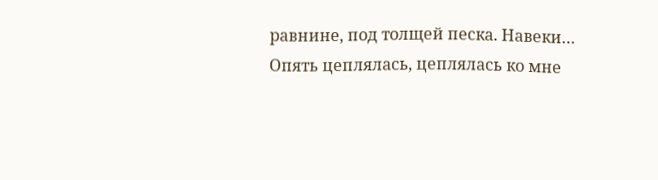равнине, под толщей песка. Навеки…
Опять цеплялась, цеплялась ко мне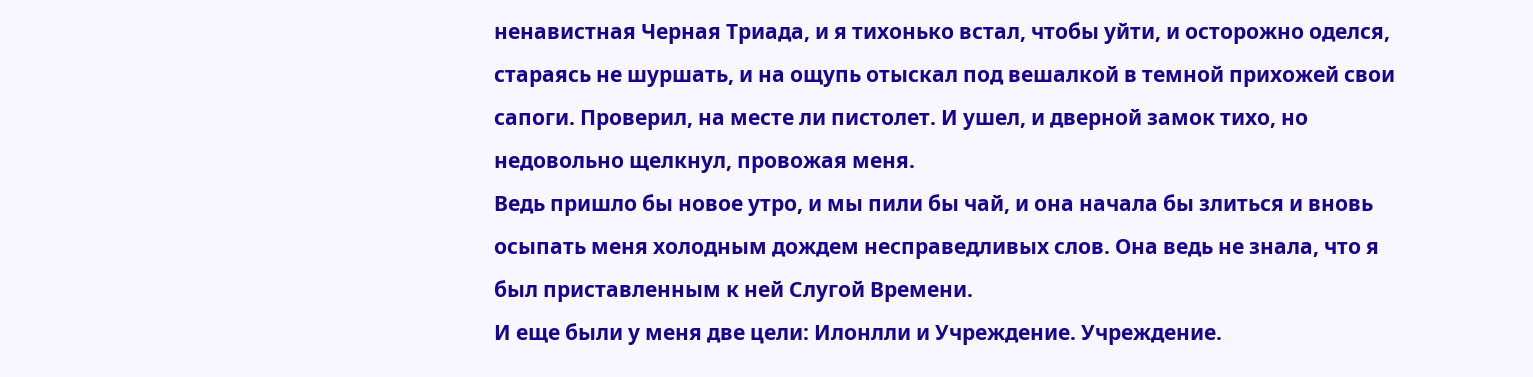ненавистная Черная Триада, и я тихонько встал, чтобы уйти, и осторожно оделся, стараясь не шуршать, и на ощупь отыскал под вешалкой в темной прихожей свои сапоги. Проверил, на месте ли пистолет. И ушел, и дверной замок тихо, но недовольно щелкнул, провожая меня.
Ведь пришло бы новое утро, и мы пили бы чай, и она начала бы злиться и вновь осыпать меня холодным дождем несправедливых слов. Она ведь не знала, что я был приставленным к ней Слугой Времени.
И еще были у меня две цели: Илонлли и Учреждение. Учреждение.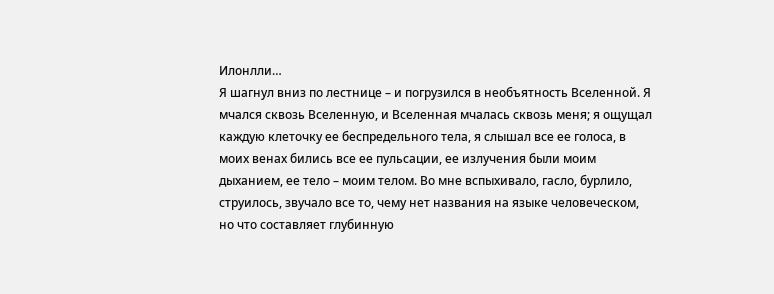Илонлли…
Я шагнул вниз по лестнице – и погрузился в необъятность Вселенной. Я мчался сквозь Вселенную, и Вселенная мчалась сквозь меня; я ощущал каждую клеточку ее беспредельного тела, я слышал все ее голоса, в моих венах бились все ее пульсации, ее излучения были моим дыханием, ее тело – моим телом. Во мне вспыхивало, гасло, бурлило, струилось, звучало все то, чему нет названия на языке человеческом, но что составляет глубинную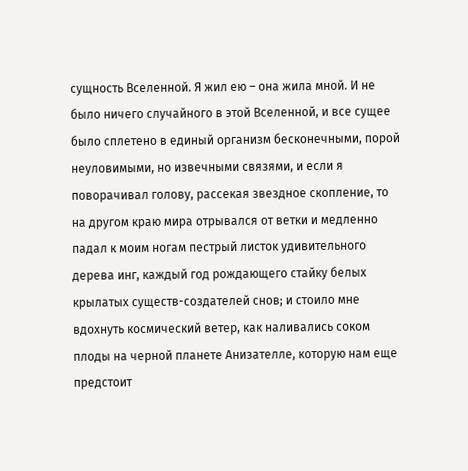сущность Вселенной. Я жил ею – она жила мной. И не было ничего случайного в этой Вселенной, и все сущее было сплетено в единый организм бесконечными, порой неуловимыми, но извечными связями, и если я поворачивал голову, рассекая звездное скопление, то на другом краю мира отрывался от ветки и медленно падал к моим ногам пестрый листок удивительного дерева инг, каждый год рождающего стайку белых крылатых существ-создателей снов; и стоило мне вдохнуть космический ветер, как наливались соком плоды на черной планете Анизателле, которую нам еще предстоит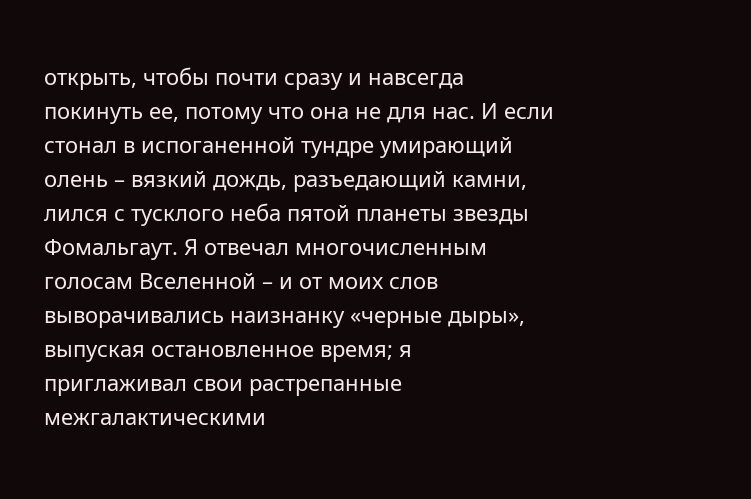открыть, чтобы почти сразу и навсегда покинуть ее, потому что она не для нас. И если стонал в испоганенной тундре умирающий олень – вязкий дождь, разъедающий камни, лился с тусклого неба пятой планеты звезды Фомальгаут. Я отвечал многочисленным голосам Вселенной – и от моих слов выворачивались наизнанку «черные дыры», выпуская остановленное время; я приглаживал свои растрепанные межгалактическими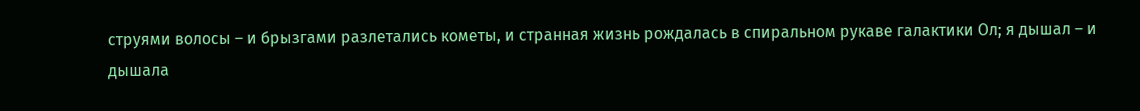струями волосы – и брызгами разлетались кометы, и странная жизнь рождалась в спиральном рукаве галактики Ол; я дышал – и дышала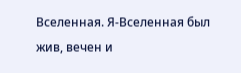Вселенная. Я-Вселенная был жив, вечен и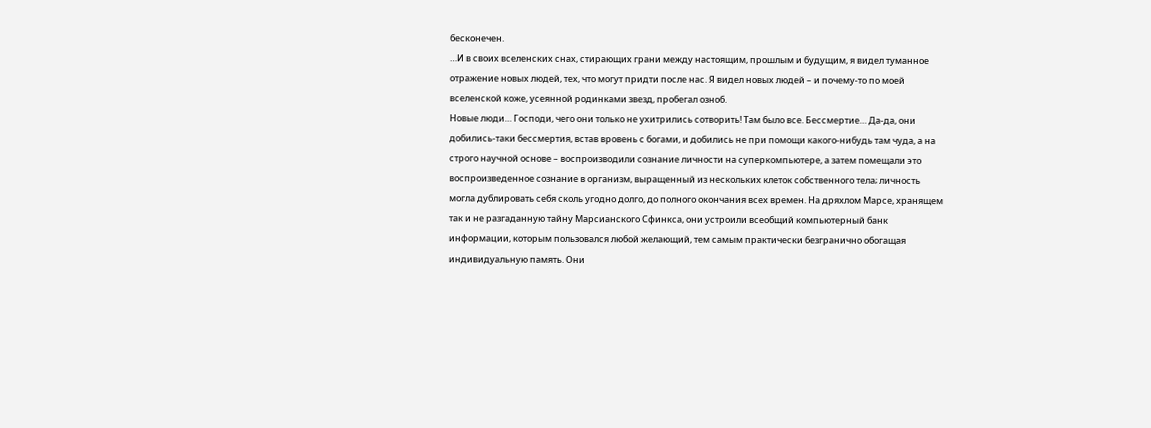бесконечен.
…И в своих вселенских снах, стирающих грани между настоящим, прошлым и будущим, я видел туманное отражение новых людей, тех, что могут придти после нас. Я видел новых людей – и почему-то по моей вселенской коже, усеянной родинками звезд, пробегал озноб.
Новые люди… Господи, чего они только не ухитрились сотворить! Там было все. Бессмертие… Да-да, они добились-таки бессмертия, встав вровень с богами, и добились не при помощи какого-нибудь там чуда, а на строго научной основе – воспроизводили сознание личности на суперкомпьютере, а затем помещали это воспроизведенное сознание в организм, выращенный из нескольких клеток собственного тела; личность могла дублировать себя сколь угодно долго, до полного окончания всех времен. На дряхлом Марсе, хранящем так и не разгаданную тайну Марсианского Сфинкса, они устроили всеобщий компьютерный банк информации, которым пользовался любой желающий, тем самым практически безгранично обогащая индивидуальную память. Они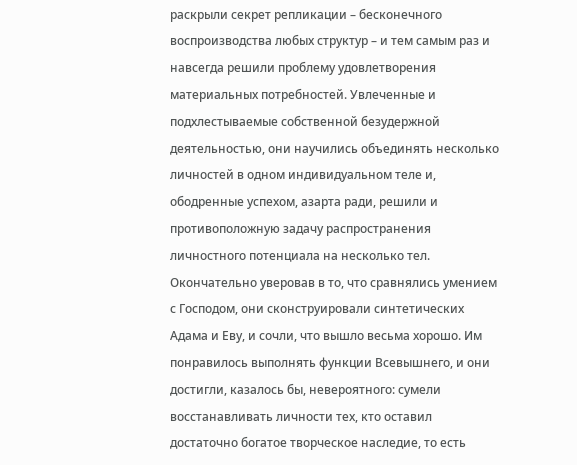раскрыли секрет репликации – бесконечного воспроизводства любых структур – и тем самым раз и навсегда решили проблему удовлетворения материальных потребностей. Увлеченные и подхлестываемые собственной безудержной деятельностью, они научились объединять несколько личностей в одном индивидуальном теле и, ободренные успехом, азарта ради, решили и противоположную задачу распространения личностного потенциала на несколько тел. Окончательно уверовав в то, что сравнялись умением с Господом, они сконструировали синтетических Адама и Еву, и сочли, что вышло весьма хорошо. Им понравилось выполнять функции Всевышнего, и они достигли, казалось бы, невероятного: сумели восстанавливать личности тех, кто оставил достаточно богатое творческое наследие, то есть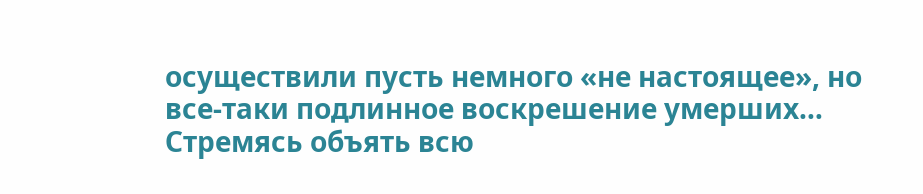осуществили пусть немного «не настоящее», но все-таки подлинное воскрешение умерших… Стремясь объять всю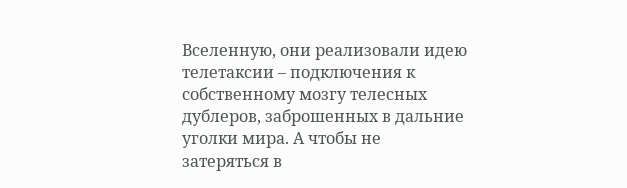Вселенную, они реализовали идею телетаксии – подключения к собственному мозгу телесных дублеров, заброшенных в дальние уголки мира. А чтобы не затеряться в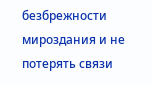безбрежности мироздания и не потерять связи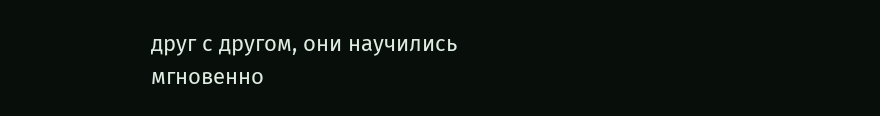друг с другом, они научились мгновенно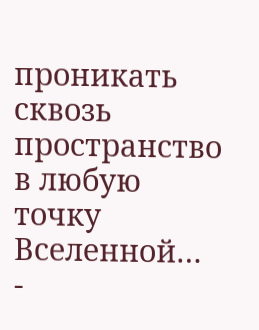проникать сквозь пространство в любую точку Вселенной…
-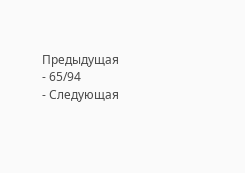Предыдущая
- 65/94
- Следующая